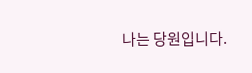나는 당원입니다.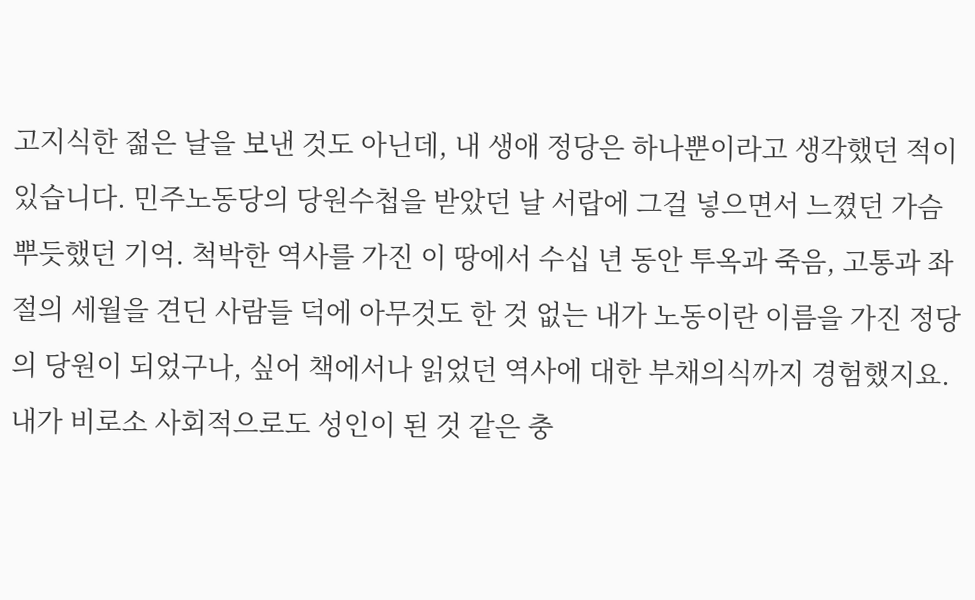고지식한 젊은 날을 보낸 것도 아닌데, 내 생애 정당은 하나뿐이라고 생각했던 적이 있습니다. 민주노동당의 당원수첩을 받았던 날 서랍에 그걸 넣으면서 느꼈던 가슴 뿌듯했던 기억. 척박한 역사를 가진 이 땅에서 수십 년 동안 투옥과 죽음, 고통과 좌절의 세월을 견딘 사람들 덕에 아무것도 한 것 없는 내가 노동이란 이름을 가진 정당의 당원이 되었구나, 싶어 책에서나 읽었던 역사에 대한 부채의식까지 경험했지요. 내가 비로소 사회적으로도 성인이 된 것 같은 충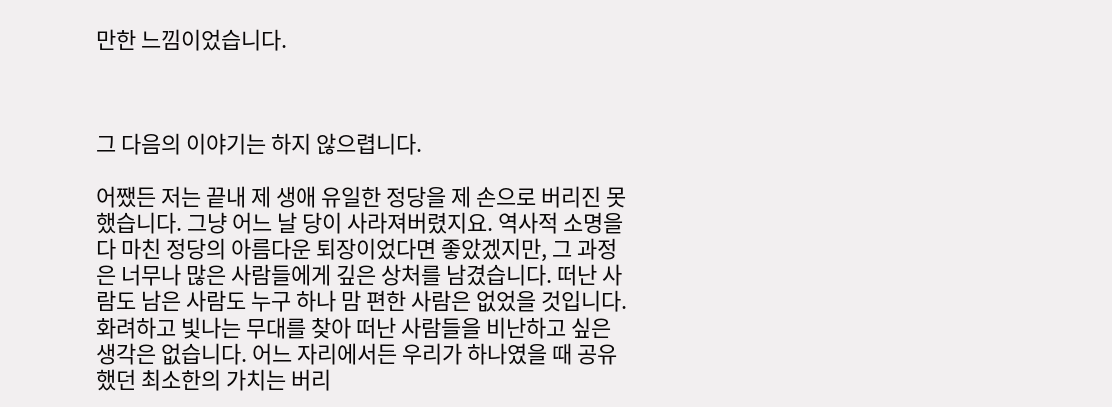만한 느낌이었습니다.



그 다음의 이야기는 하지 않으렵니다.

어쨌든 저는 끝내 제 생애 유일한 정당을 제 손으로 버리진 못했습니다. 그냥 어느 날 당이 사라져버렸지요. 역사적 소명을 다 마친 정당의 아름다운 퇴장이었다면 좋았겠지만, 그 과정은 너무나 많은 사람들에게 깊은 상처를 남겼습니다. 떠난 사람도 남은 사람도 누구 하나 맘 편한 사람은 없었을 것입니다. 화려하고 빛나는 무대를 찾아 떠난 사람들을 비난하고 싶은 생각은 없습니다. 어느 자리에서든 우리가 하나였을 때 공유했던 최소한의 가치는 버리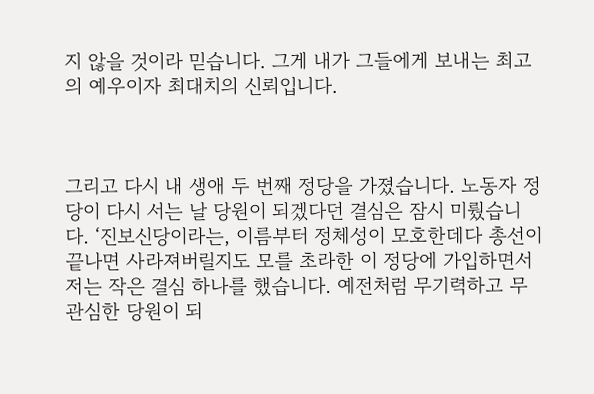지 않을 것이라 믿습니다. 그게 내가 그들에게 보내는 최고의 예우이자 최대치의 신뢰입니다.



그리고 다시 내 생애 두 번째 정당을 가졌습니다. 노동자 정당이 다시 서는 날 당원이 되겠다던 결심은 잠시 미뤘습니다. ‘진보신당이라는, 이름부터 정체성이 모호한데다 총선이 끝나면 사라져버릴지도 모를 초라한 이 정당에 가입하면서 저는 작은 결심 하나를 했습니다. 예전처럼 무기력하고 무관심한 당원이 되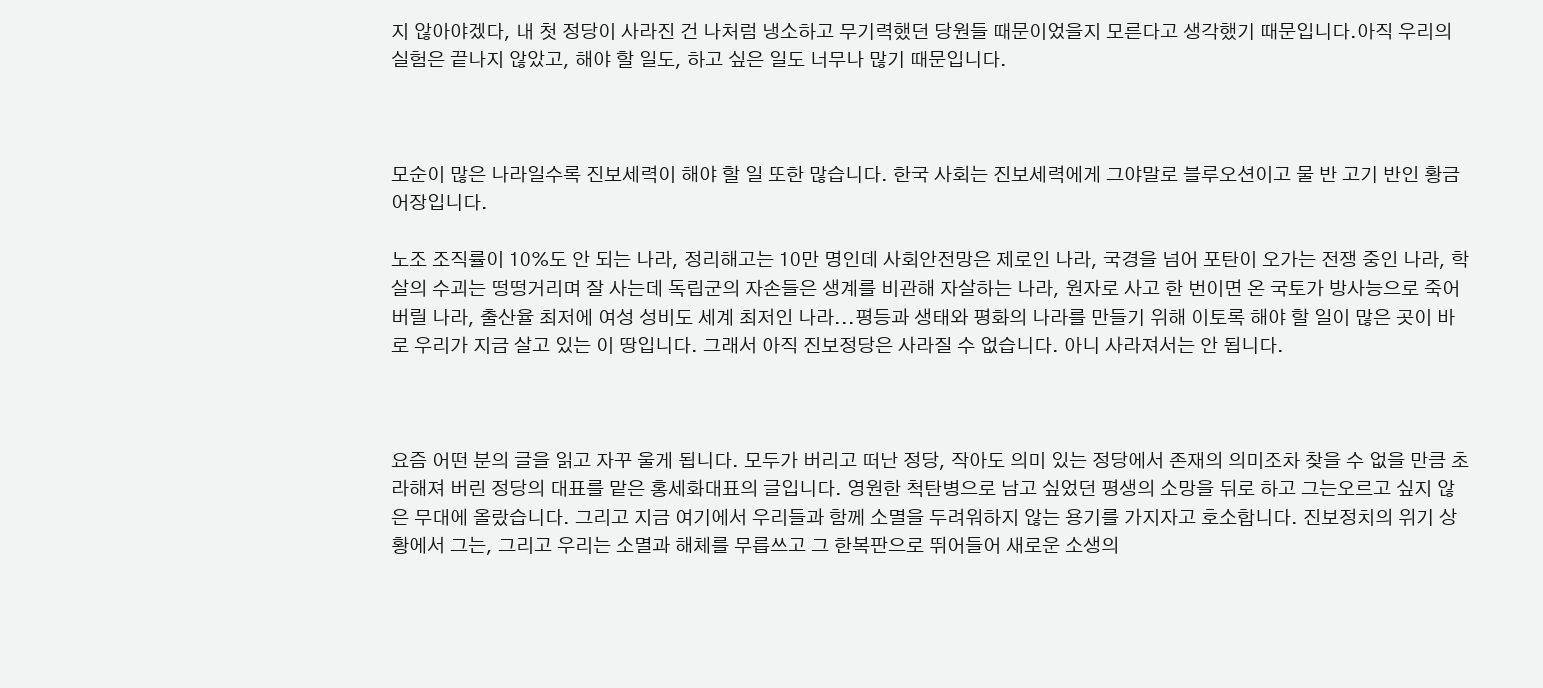지 않아야겠다, 내 첫 정당이 사라진 건 나처럼 냉소하고 무기력했던 당원들 때문이었을지 모른다고 생각했기 때문입니다.아직 우리의 실험은 끝나지 않았고, 해야 할 일도, 하고 싶은 일도 너무나 많기 때문입니다.



모순이 많은 나라일수록 진보세력이 해야 할 일 또한 많습니다. 한국 사회는 진보세력에게 그야말로 블루오션이고 물 반 고기 반인 황금어장입니다.

노조 조직률이 10%도 안 되는 나라, 정리해고는 10만 명인데 사회안전망은 제로인 나라, 국경을 넘어 포탄이 오가는 전쟁 중인 나라, 학살의 수괴는 떵떵거리며 잘 사는데 독립군의 자손들은 생계를 비관해 자살하는 나라, 원자로 사고 한 번이면 온 국토가 방사능으로 죽어버릴 나라, 출산율 최저에 여성 성비도 세계 최저인 나라...평등과 생태와 평화의 나라를 만들기 위해 이토록 해야 할 일이 많은 곳이 바로 우리가 지금 살고 있는 이 땅입니다. 그래서 아직 진보정당은 사라질 수 없습니다. 아니 사라져서는 안 됩니다.



요즘 어떤 분의 글을 읽고 자꾸 울게 됩니다. 모두가 버리고 떠난 정당, 작아도 의미 있는 정당에서 존재의 의미조차 찾을 수 없을 만큼 초라해져 버린 정당의 대표를 맡은 홍세화대표의 글입니다. 영원한 척탄병으로 남고 싶었던 평생의 소망을 뒤로 하고 그는오르고 싶지 않은 무대에 올랐습니다. 그리고 지금 여기에서 우리들과 함께 소멸을 두려워하지 않는 용기를 가지자고 호소합니다. 진보정치의 위기 상황에서 그는, 그리고 우리는 소멸과 해체를 무릅쓰고 그 한복판으로 뛰어들어 새로운 소생의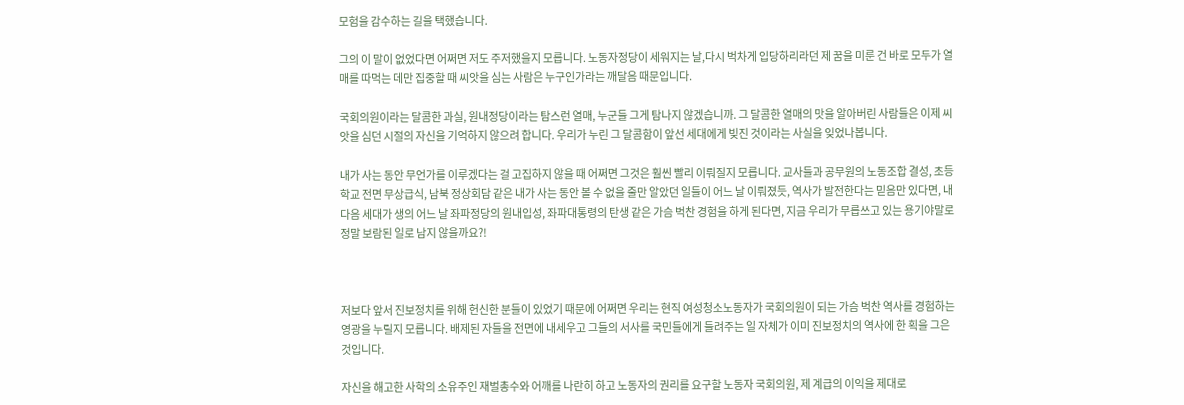모험을 감수하는 길을 택했습니다.

그의 이 말이 없었다면 어쩌면 저도 주저했을지 모릅니다. 노동자정당이 세워지는 날,다시 벅차게 입당하리라던 제 꿈을 미룬 건 바로 모두가 열매를 따먹는 데만 집중할 때 씨앗을 심는 사람은 누구인가라는 깨달음 때문입니다.

국회의원이라는 달콤한 과실, 원내정당이라는 탐스런 열매, 누군들 그게 탐나지 않겠습니까. 그 달콤한 열매의 맛을 알아버린 사람들은 이제 씨앗을 심던 시절의 자신을 기억하지 않으려 합니다. 우리가 누린 그 달콤함이 앞선 세대에게 빚진 것이라는 사실을 잊었나봅니다.

내가 사는 동안 무언가를 이루겠다는 걸 고집하지 않을 때 어쩌면 그것은 훨씬 빨리 이뤄질지 모릅니다. 교사들과 공무원의 노동조합 결성, 초등학교 전면 무상급식, 남북 정상회담 같은 내가 사는 동안 볼 수 없을 줄만 알았던 일들이 어느 날 이뤄졌듯, 역사가 발전한다는 믿음만 있다면, 내 다음 세대가 생의 어느 날 좌파정당의 원내입성, 좌파대통령의 탄생 같은 가슴 벅찬 경험을 하게 된다면, 지금 우리가 무릅쓰고 있는 용기야말로 정말 보람된 일로 남지 않을까요?!



저보다 앞서 진보정치를 위해 헌신한 분들이 있었기 때문에 어쩌면 우리는 현직 여성청소노동자가 국회의원이 되는 가슴 벅찬 역사를 경험하는 영광을 누릴지 모릅니다. 배제된 자들을 전면에 내세우고 그들의 서사를 국민들에게 들려주는 일 자체가 이미 진보정치의 역사에 한 획을 그은 것입니다.

자신을 해고한 사학의 소유주인 재벌총수와 어깨를 나란히 하고 노동자의 권리를 요구할 노동자 국회의원, 제 계급의 이익을 제대로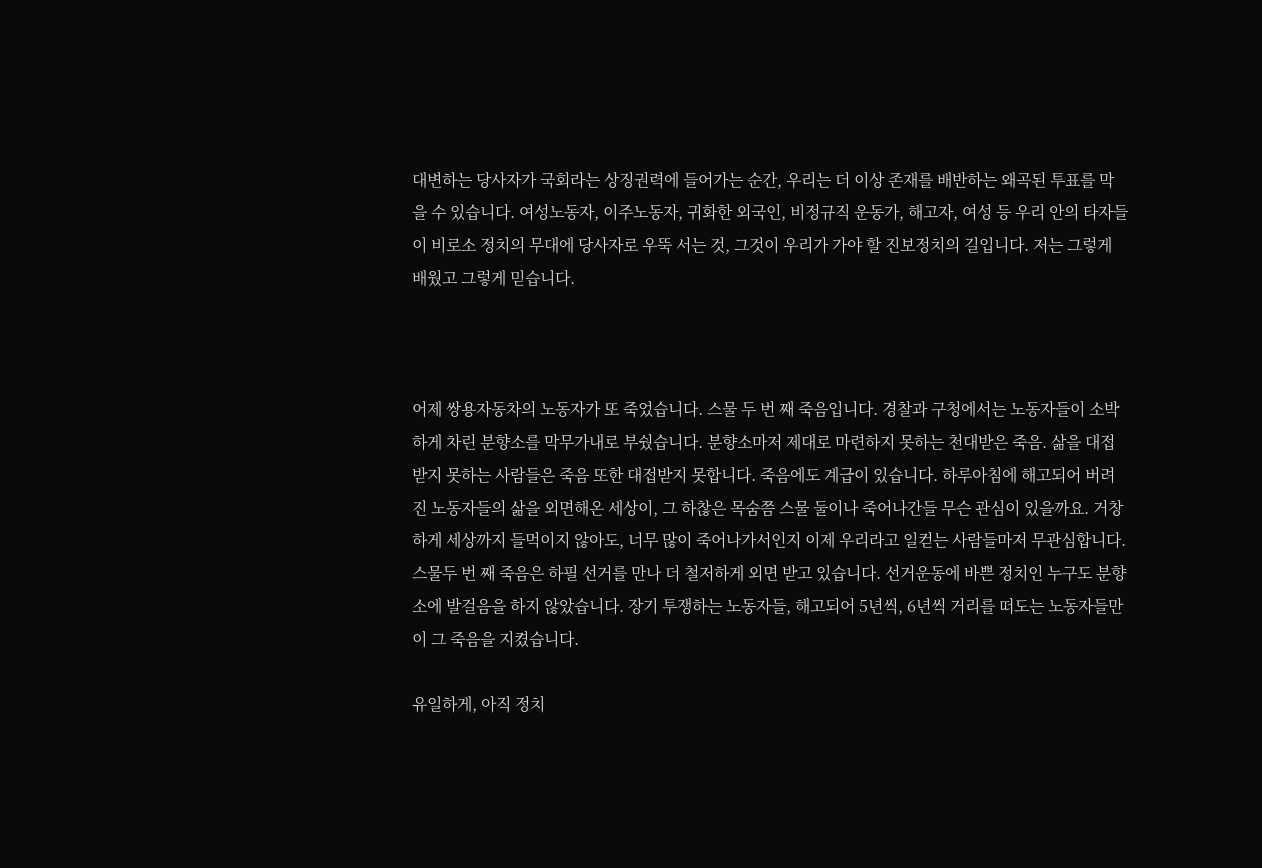대변하는 당사자가 국회라는 상징권력에 들어가는 순간, 우리는 더 이상 존재를 배반하는 왜곡된 투표를 막을 수 있습니다. 여성노동자, 이주노동자, 귀화한 외국인, 비정규직 운동가, 해고자, 여성 등 우리 안의 타자들이 비로소 정치의 무대에 당사자로 우뚝 서는 것, 그것이 우리가 가야 할 진보정치의 길입니다. 저는 그렇게 배웠고 그렇게 믿습니다.



어제 쌍용자동차의 노동자가 또 죽었습니다. 스물 두 번 째 죽음입니다. 경찰과 구청에서는 노동자들이 소박하게 차린 분향소를 막무가내로 부쉈습니다. 분향소마저 제대로 마련하지 못하는 천대받은 죽음. 삶을 대접받지 못하는 사람들은 죽음 또한 대접받지 못합니다. 죽음에도 계급이 있습니다. 하루아침에 해고되어 버려진 노동자들의 삶을 외면해온 세상이, 그 하찮은 목숨쯤 스물 둘이나 죽어나간들 무슨 관심이 있을까요. 거창하게 세상까지 들먹이지 않아도, 너무 많이 죽어나가서인지 이제 우리라고 일컫는 사람들마저 무관심합니다. 스물두 번 째 죽음은 하필 선거를 만나 더 철저하게 외면 받고 있습니다. 선거운동에 바쁜 정치인 누구도 분향소에 발걸음을 하지 않았습니다. 장기 투쟁하는 노동자들, 해고되어 5년씩, 6년씩 거리를 떠도는 노동자들만이 그 죽음을 지켰습니다.

유일하게, 아직 정치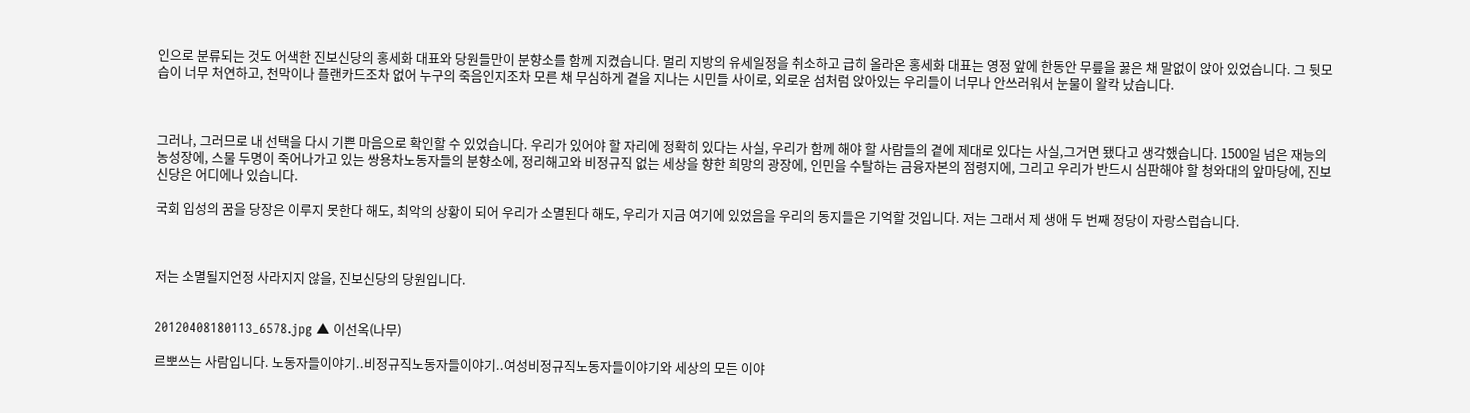인으로 분류되는 것도 어색한 진보신당의 홍세화 대표와 당원들만이 분향소를 함께 지켰습니다. 멀리 지방의 유세일정을 취소하고 급히 올라온 홍세화 대표는 영정 앞에 한동안 무릎을 꿇은 채 말없이 앉아 있었습니다. 그 뒷모습이 너무 처연하고, 천막이나 플랜카드조차 없어 누구의 죽음인지조차 모른 채 무심하게 곁을 지나는 시민들 사이로, 외로운 섬처럼 앉아있는 우리들이 너무나 안쓰러워서 눈물이 왈칵 났습니다.



그러나, 그러므로 내 선택을 다시 기쁜 마음으로 확인할 수 있었습니다. 우리가 있어야 할 자리에 정확히 있다는 사실, 우리가 함께 해야 할 사람들의 곁에 제대로 있다는 사실,그거면 됐다고 생각했습니다. 1500일 넘은 재능의 농성장에, 스물 두명이 죽어나가고 있는 쌍용차노동자들의 분향소에, 정리해고와 비정규직 없는 세상을 향한 희망의 광장에, 인민을 수탈하는 금융자본의 점령지에, 그리고 우리가 반드시 심판해야 할 청와대의 앞마당에, 진보신당은 어디에나 있습니다.

국회 입성의 꿈을 당장은 이루지 못한다 해도, 최악의 상황이 되어 우리가 소멸된다 해도, 우리가 지금 여기에 있었음을 우리의 동지들은 기억할 것입니다. 저는 그래서 제 생애 두 번째 정당이 자랑스럽습니다.



저는 소멸될지언정 사라지지 않을, 진보신당의 당원입니다.


20120408180113_6578.jpg ▲ 이선옥(나무)

르뽀쓰는 사람입니다. 노동자들이야기..비정규직노동자들이야기..여성비정규직노동자들이야기와 세상의 모든 이야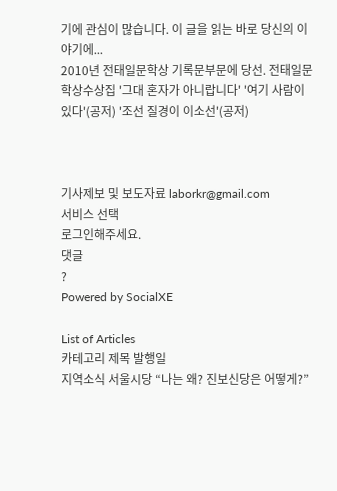기에 관심이 많습니다. 이 글을 읽는 바로 당신의 이야기에...
2010년 전태일문학상 기록문부문에 당선. 전태일문학상수상집 '그대 혼자가 아니랍니다' '여기 사람이 있다'(공저) '조선 질경이 이소선'(공저)



기사제보 및 보도자료 laborkr@gmail.com
서비스 선택
로그인해주세요.
댓글
?
Powered by SocialXE

List of Articles
카테고리 제목 발행일
지역소식 서울시당 “나는 왜? 진보신당은 어떻게?”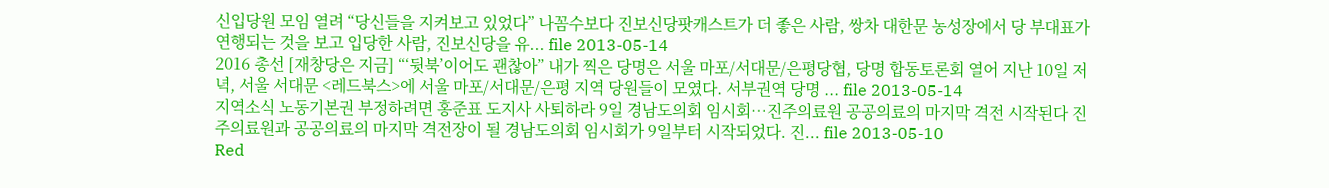신입당원 모임 열려 “당신들을 지켜보고 있었다” 나꼼수보다 진보신당팟캐스트가 더 좋은 사람, 쌍차 대한문 농성장에서 당 부대표가 연행되는 것을 보고 입당한 사람, 진보신당을 유... file 2013-05-14
2016 총선 [재창당은 지금] “‘뒷북’이어도 괜찮아” 내가 찍은 당명은 서울 마포/서대문/은평당협, 당명 합동토론회 열어 지난 10일 저녁, 서울 서대문 <레드북스>에 서울 마포/서대문/은평 지역 당원들이 모였다. 서부권역 당명 ... file 2013-05-14
지역소식 노동기본권 부정하려면 홍준표 도지사 사퇴하라 9일 경남도의회 임시회…진주의료원 공공의료의 마지막 격전 시작된다 진주의료원과 공공의료의 마지막 격전장이 될 경남도의회 임시회가 9일부터 시작되었다. 진... file 2013-05-10
Red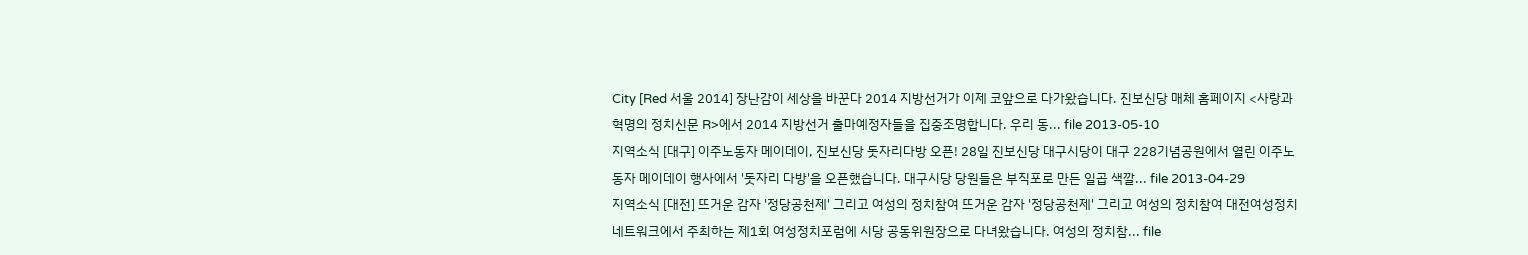City [Red 서울 2014] 장난감이 세상을 바꾼다 2014 지방선거가 이제 코앞으로 다가왔습니다. 진보신당 매체 홈페이지 <사랑과 혁명의 정치신문 R>에서 2014 지방선거 출마예정자들을 집중조명합니다. 우리 동... file 2013-05-10
지역소식 [대구] 이주노동자 메이데이, 진보신당 돗자리다방 오픈! 28일 진보신당 대구시당이 대구 228기념공원에서 열린 이주노동자 메이데이 행사에서 '돗자리 다방'을 오픈했습니다. 대구시당 당원들은 부직포로 만든 일곱 색깔... file 2013-04-29
지역소식 [대전] 뜨거운 감자 '정당공천제' 그리고 여성의 정치참여 뜨거운 감자 '정당공천제' 그리고 여성의 정치참여 대전여성정치네트워크에서 주최하는 제1회 여성정치포럼에 시당 공동위원장으로 다녀왔습니다. 여성의 정치참... file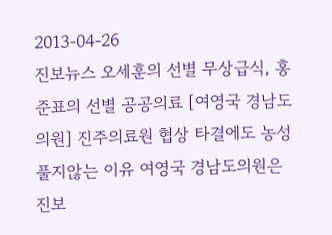2013-04-26
진보뉴스 오세훈의 선별 무상급식, 홍준표의 선별 공공의료 [여영국 경남도의원] 진주의료원 협상 타결에도 농성 풀지않는 이유 여영국 경남도의원은 진보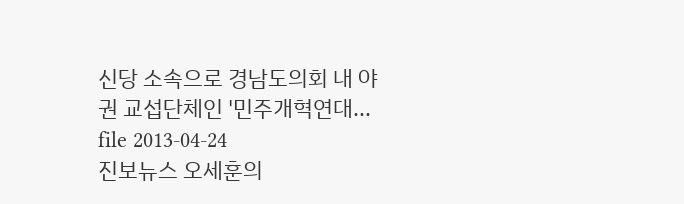신당 소속으로 경남도의회 내 야권 교섭단체인 '민주개혁연대... file 2013-04-24
진보뉴스 오세훈의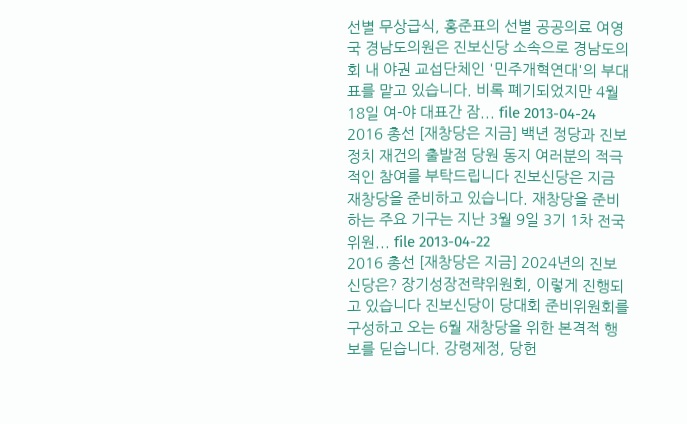선별 무상급식, 홍준표의 선별 공공의료 여영국 경남도의원은 진보신당 소속으로 경남도의회 내 야권 교섭단체인 '민주개혁연대'의 부대표를 맡고 있습니다. 비록 폐기되었지만 4월18일 여-야 대표간 잠... file 2013-04-24
2016 총선 [재창당은 지금] 백년 정당과 진보정치 재건의 출발점 당원 동지 여러분의 적극적인 참여를 부탁드립니다 진보신당은 지금 재창당을 준비하고 있습니다. 재창당을 준비하는 주요 기구는 지난 3월 9일 3기 1차 전국위원... file 2013-04-22
2016 총선 [재창당은 지금] 2024년의 진보신당은? 장기성장전략위원회, 이렇게 진행되고 있습니다 진보신당이 당대회 준비위원회를 구성하고 오는 6월 재창당을 위한 본격적 행보를 딛습니다. 강령제정, 당헌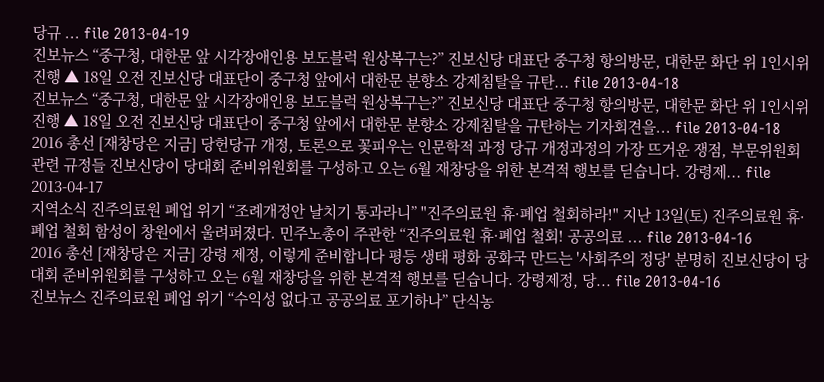당규 ... file 2013-04-19
진보뉴스 “중구청, 대한문 앞 시각장애인용 보도블럭 원상복구는?” 진보신당 대표단 중구청 항의방문, 대한문 화단 위 1인시위 진행 ▲ 18일 오전 진보신당 대표단이 중구청 앞에서 대한문 분향소 강제침탈을 규탄... file 2013-04-18
진보뉴스 “중구청, 대한문 앞 시각장애인용 보도블럭 원상복구는?” 진보신당 대표단 중구청 항의방문, 대한문 화단 위 1인시위 진행 ▲ 18일 오전 진보신당 대표단이 중구청 앞에서 대한문 분향소 강제침탈을 규탄하는 기자회견을... file 2013-04-18
2016 총선 [재창당은 지금] 당헌당규 개정, 토론으로 꽃피우는 인문학적 과정 당규 개정과정의 가장 뜨거운 쟁점, 부문위원회 관련 규정들 진보신당이 당대회 준비위원회를 구성하고 오는 6월 재창당을 위한 본격적 행보를 딛습니다. 강령제... file 2013-04-17
지역소식 진주의료원 폐업 위기 “조례개정안 날치기 통과라니” "진주의료원 휴·폐업 철회하라!" 지난 13일(토) 진주의료원 휴·폐업 철회 함성이 창원에서 울려퍼졌다. 민주노총이 주관한 “진주의료원 휴·폐업 철회! 공공의료 ... file 2013-04-16
2016 총선 [재창당은 지금] 강령 제정, 이렇게 준비합니다 평등 생태 평화 공화국 만드는 '사회주의 정당' 분명히 진보신당이 당대회 준비위원회를 구성하고 오는 6월 재창당을 위한 본격적 행보를 딛습니다. 강령제정, 당... file 2013-04-16
진보뉴스 진주의료원 폐업 위기 “수익성 없다고 공공의료 포기하나” 단식농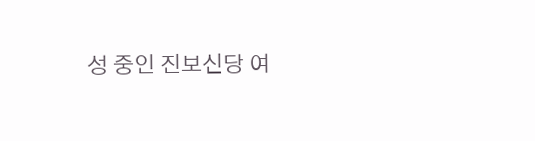성 중인 진보신당 여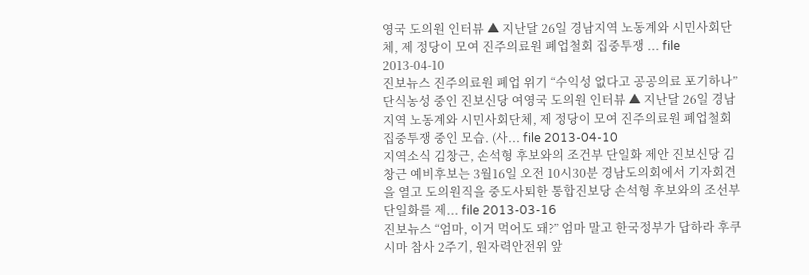영국 도의원 인터뷰 ▲ 지난달 26일 경남지역 노동계와 시민사회단체, 제 정당이 모여 진주의료원 폐업철회 집중투쟁 ... file 2013-04-10
진보뉴스 진주의료원 폐업 위기 “수익성 없다고 공공의료 포기하나” 단식농성 중인 진보신당 여영국 도의원 인터뷰 ▲ 지난달 26일 경남지역 노동계와 시민사회단체, 제 정당이 모여 진주의료원 폐업철회 집중투쟁 중인 모습. (사... file 2013-04-10
지역소식 김창근, 손석형 후보와의 조건부 단일화 제안 진보신당 김창근 예비후보는 3월16일 오전 10시30분 경남도의회에서 기자회견을 열고 도의원직을 중도사퇴한 통합진보당 손석형 후보와의 조선부 단일화를 제... file 2013-03-16
진보뉴스 “엄마, 이거 먹어도 돼?” 엄마 말고 한국정부가 답하라 후쿠시마 참사 2주기, 원자력안전위 앞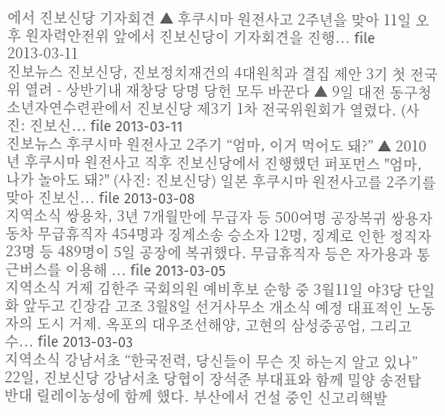에서 진보신당 기자회견 ▲ 후쿠시마 원전사고 2주년을 맞아 11일 오후 원자력안전위 앞에서 진보신당이 기자회견을 진행... file 2013-03-11
진보뉴스 진보신당, 진보정치재건의 4대원칙과 결집 제안 3기 첫 전국위 열려 - 상반기내 재창당 당명 당헌 모두 바꾼다 ▲ 9일 대전 동구청소년자연수련관에서 진보신당 제3기 1차 전국위원회가 열렸다. (사진: 진보신... file 2013-03-11
진보뉴스 후쿠시마 원전사고 2주기 “엄마, 이거 먹어도 돼?” ▲ 2010년 후쿠시마 원전사고 직후 진보신당에서 진행했던 퍼포먼스 "엄마, 나가 놀아도 돼?" (사진: 진보신당) 일본 후쿠시마 원전사고를 2주기를 맞아 진보신... file 2013-03-08
지역소식 쌍용차, 3년 7개월만에 무급자 등 500여명 공장복귀 쌍용자동차 무급휴직자 454명과 징계소송 승소자 12명, 징계로 인한 정직자 23명 등 489명이 5일 공장에 복귀했다. 무급휴직자 등은 자가용과 통근버스를 이용해 ... file 2013-03-05
지역소식 거제 김한주 국회의원 예비후보 순항 중 3월11일 야3당 단일화 앞두고 긴장감 고조 3월8일 선거사무소 개소식 예정 대표적인 노동자의 도시 거제. 옥포의 대우조선해양, 고현의 삼성중공업, 그리고 수... file 2013-03-03
지역소식 강남서초 “한국전력, 당신들이 무슨 짓 하는지 알고 있나” 22일, 진보신당 강남서초 당협이 장석준 부대표와 함께 밀양 송전탑 반대 릴레이농성에 함께 했다. 부산에서 건설 중인 신고리핵발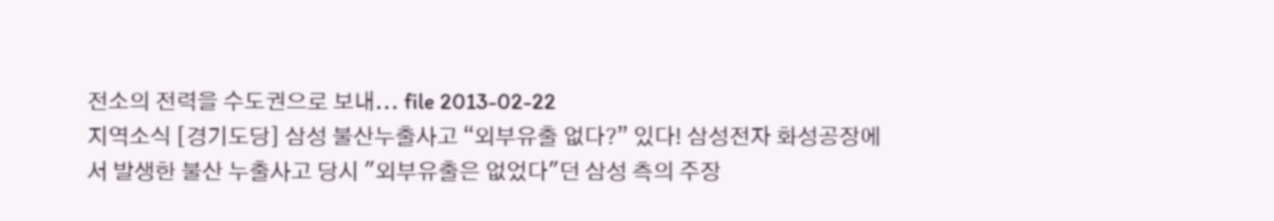전소의 전력을 수도권으로 보내... file 2013-02-22
지역소식 [경기도당] 삼성 불산누출사고 “외부유출 없다?” 있다! 삼성전자 화성공장에서 발생한 불산 누출사고 당시 "외부유출은 없었다"던 삼성 측의 주장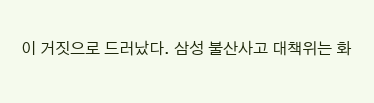이 거짓으로 드러났다. 삼성 불산사고 대책위는 화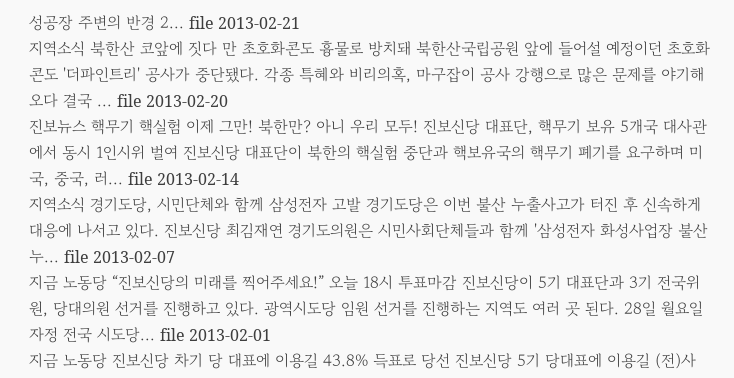성공장 주변의 반경 2... file 2013-02-21
지역소식 북한산 코앞에 짓다 만 초호화콘도 흉물로 방치돼 북한산국립공원 앞에 들어설 예정이던 초호화콘도 '더파인트리' 공사가 중단됐다. 각종 특혜와 비리의혹, 마구잡이 공사 강행으로 많은 문제를 야기해오다 결국 ... file 2013-02-20
진보뉴스 핵무기 핵실험 이제 그만! 북한만? 아니 우리 모두! 진보신당 대표단, 핵무기 보유 5개국 대사관에서 동시 1인시위 벌여 진보신당 대표단이 북한의 핵실험 중단과 핵보유국의 핵무기 폐기를 요구하며 미국, 중국, 러... file 2013-02-14
지역소식 경기도당, 시민단체와 함께 삼성전자 고발 경기도당은 이번 불산 누출사고가 터진 후 신속하게 대응에 나서고 있다. 진보신당 최김재연 경기도의원은 시민사회단체들과 함께 '삼성전자 화성사업장 불산 누... file 2013-02-07
지금 노동당 “진보신당의 미래를 찍어주세요!” 오늘 18시 투표마감 진보신당이 5기 대표단과 3기 전국위원, 당대의원 선거를 진행하고 있다. 광역시도당 임원 선거를 진행하는 지역도 여러 곳 된다. 28일 월요일 자정 전국 시도당... file 2013-02-01
지금 노동당 진보신당 차기 당 대표에 이용길 43.8% 득표로 당선 진보신당 5기 당대표에 이용길 (전)사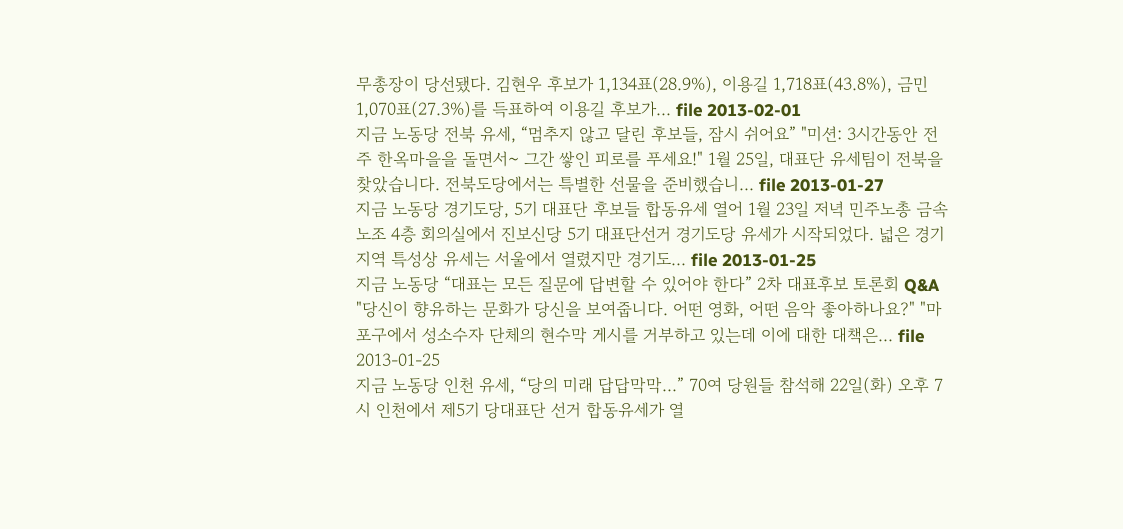무총장이 당선됐다. 김현우 후보가 1,134표(28.9%), 이용길 1,718표(43.8%), 금민 1,070표(27.3%)를 득표하여 이용길 후보가... file 2013-02-01
지금 노동당 전북 유세, “멈추지 않고 달린 후보들, 잠시 쉬어요” "미션: 3시간동안 전주 한옥마을을 돌면서~ 그간 쌓인 피로를 푸세요!" 1월 25일, 대표단 유세팀이 전북을 찾았습니다. 전북도당에서는 특별한 선물을 준비했습니... file 2013-01-27
지금 노동당 경기도당, 5기 대표단 후보들 합동유세 열어 1월 23일 저녁 민주노총 금속노조 4층 회의실에서 진보신당 5기 대표단선거 경기도당 유세가 시작되었다. 넓은 경기지역 특성상 유세는 서울에서 열렸지만 경기도... file 2013-01-25
지금 노동당 “대표는 모든 질문에 답변할 수 있어야 한다” 2차 대표후보 토론회 Q&A "당신이 향유하는 문화가 당신을 보여줍니다. 어떤 영화, 어떤 음악 좋아하나요?" "마포구에서 성소수자 단체의 현수막 게시를 거부하고 있는데 이에 대한 대책은... file 2013-01-25
지금 노동당 인천 유세, “당의 미래 답답막막...” 70여 당원들 참석해 22일(화) 오후 7시 인천에서 제5기 당대표단 선거 합동유세가 열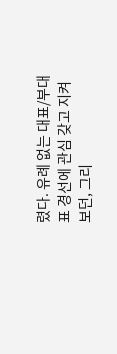렸다. 유례 없는 대표/부대표 경선에 관심 갖고 지켜보던, 그리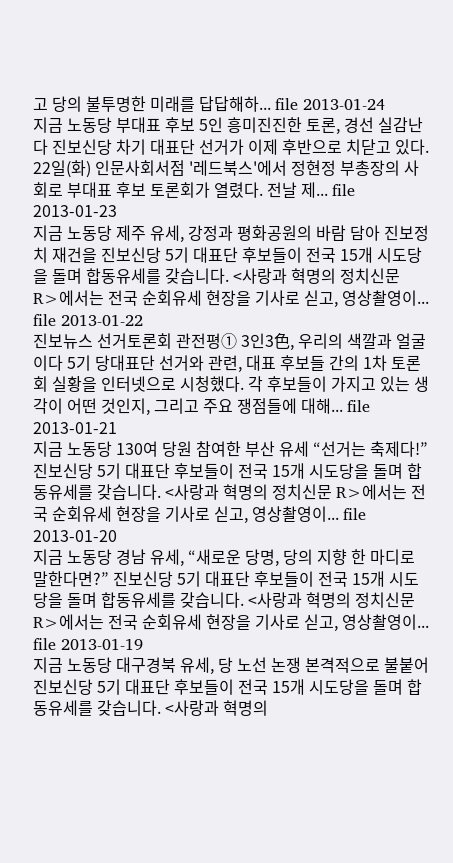고 당의 불투명한 미래를 답답해하... file 2013-01-24
지금 노동당 부대표 후보 5인 흥미진진한 토론, 경선 실감난다 진보신당 차기 대표단 선거가 이제 후반으로 치닫고 있다. 22일(화) 인문사회서점 '레드북스'에서 정현정 부총장의 사회로 부대표 후보 토론회가 열렸다. 전날 제... file 2013-01-23
지금 노동당 제주 유세, 강정과 평화공원의 바람 담아 진보정치 재건을 진보신당 5기 대표단 후보들이 전국 15개 시도당을 돌며 합동유세를 갖습니다. <사랑과 혁명의 정치신문 R>에서는 전국 순회유세 현장을 기사로 싣고, 영상촬영이... file 2013-01-22
진보뉴스 선거토론회 관전평① 3인3色, 우리의 색깔과 얼굴이다 5기 당대표단 선거와 관련, 대표 후보들 간의 1차 토론회 실황을 인터넷으로 시청했다. 각 후보들이 가지고 있는 생각이 어떤 것인지, 그리고 주요 쟁점들에 대해... file 2013-01-21
지금 노동당 130여 당원 참여한 부산 유세 “선거는 축제다!” 진보신당 5기 대표단 후보들이 전국 15개 시도당을 돌며 합동유세를 갖습니다. <사랑과 혁명의 정치신문 R>에서는 전국 순회유세 현장을 기사로 싣고, 영상촬영이... file 2013-01-20
지금 노동당 경남 유세, “새로운 당명, 당의 지향 한 마디로 말한다면?” 진보신당 5기 대표단 후보들이 전국 15개 시도당을 돌며 합동유세를 갖습니다. <사랑과 혁명의 정치신문 R>에서는 전국 순회유세 현장을 기사로 싣고, 영상촬영이... file 2013-01-19
지금 노동당 대구경북 유세, 당 노선 논쟁 본격적으로 불붙어 진보신당 5기 대표단 후보들이 전국 15개 시도당을 돌며 합동유세를 갖습니다. <사랑과 혁명의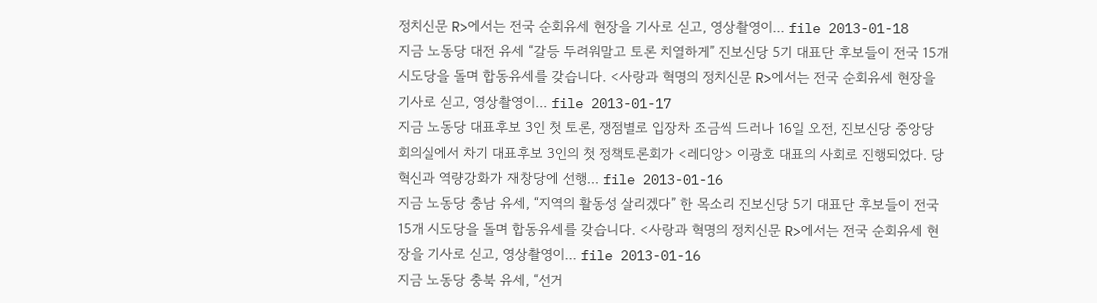정치신문 R>에서는 전국 순회유세 현장을 기사로 싣고, 영상촬영이... file 2013-01-18
지금 노동당 대전 유세 “갈등 두려워말고 토론 치열하게” 진보신당 5기 대표단 후보들이 전국 15개 시도당을 돌며 합동유세를 갖습니다. <사랑과 혁명의 정치신문 R>에서는 전국 순회유세 현장을 기사로 싣고, 영상촬영이... file 2013-01-17
지금 노동당 대표후보 3인 첫 토론, 쟁점별로 입장차 조금씩 드러나 16일 오전, 진보신당 중앙당 회의실에서 차기 대표후보 3인의 첫 정책토론회가 <레디앙> 이광호 대표의 사회로 진행되었다. 당 혁신과 역량강화가 재창당에 선행... file 2013-01-16
지금 노동당 충남 유세, “지역의 활동성 살리겠다” 한 목소리 진보신당 5기 대표단 후보들이 전국 15개 시도당을 돌며 합동유세를 갖습니다. <사랑과 혁명의 정치신문 R>에서는 전국 순회유세 현장을 기사로 싣고, 영상촬영이... file 2013-01-16
지금 노동당 충북 유세, “선거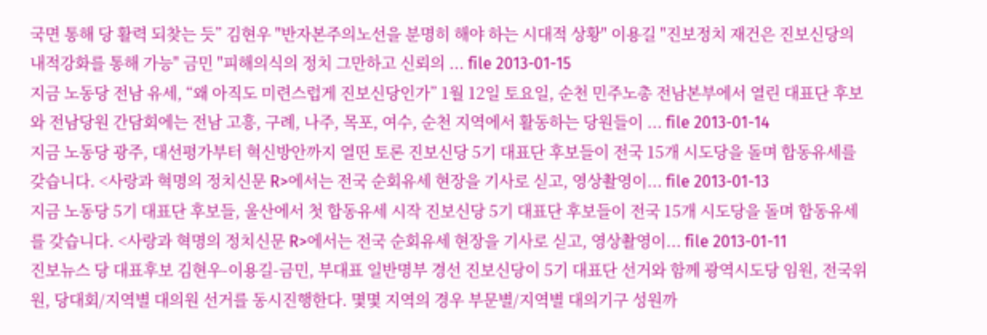국면 통해 당 활력 되찾는 듯” 김현우 "반자본주의노선을 분명히 해야 하는 시대적 상황" 이용길 "진보정치 재건은 진보신당의 내적강화를 통해 가능" 금민 "피해의식의 정치 그만하고 신뢰의 ... file 2013-01-15
지금 노동당 전남 유세, “왜 아직도 미련스럽게 진보신당인가” 1월 12일 토요일, 순천 민주노총 전남본부에서 열린 대표단 후보와 전남당원 간담회에는 전남 고흥, 구례, 나주, 목포, 여수, 순천 지역에서 활동하는 당원들이 ... file 2013-01-14
지금 노동당 광주, 대선평가부터 혁신방안까지 열띤 토론 진보신당 5기 대표단 후보들이 전국 15개 시도당을 돌며 합동유세를 갖습니다. <사랑과 혁명의 정치신문 R>에서는 전국 순회유세 현장을 기사로 싣고, 영상촬영이... file 2013-01-13
지금 노동당 5기 대표단 후보들, 울산에서 첫 합동유세 시작 진보신당 5기 대표단 후보들이 전국 15개 시도당을 돌며 합동유세를 갖습니다. <사랑과 혁명의 정치신문 R>에서는 전국 순회유세 현장을 기사로 싣고, 영상촬영이... file 2013-01-11
진보뉴스 당 대표후보 김현우-이용길-금민, 부대표 일반명부 경선 진보신당이 5기 대표단 선거와 함께 광역시도당 임원, 전국위원, 당대회/지역별 대의원 선거를 동시진행한다. 몇몇 지역의 경우 부문별/지역별 대의기구 성원까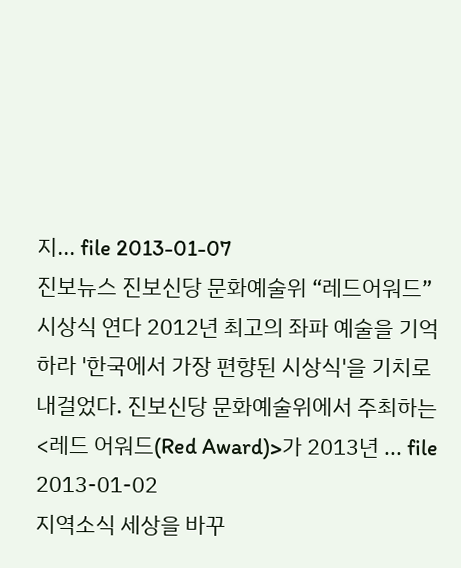지... file 2013-01-07
진보뉴스 진보신당 문화예술위 “레드어워드” 시상식 연다 2012년 최고의 좌파 예술을 기억하라 '한국에서 가장 편향된 시상식'을 기치로 내걸었다. 진보신당 문화예술위에서 주최하는 <레드 어워드(Red Award)>가 2013년 ... file 2013-01-02
지역소식 세상을 바꾸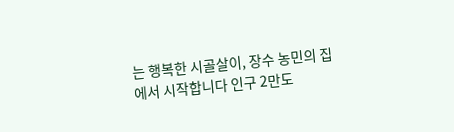는 행복한 시골살이, 장수 농민의 집에서 시작합니다 인구 2만도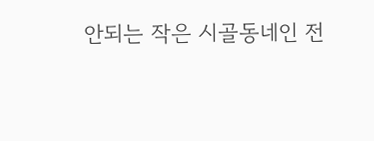안되는 작은 시골동네인 전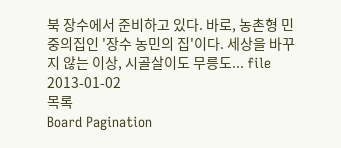북 장수에서 준비하고 있다. 바로, 농촌형 민중의집인 '장수 농민의 집'이다. 세상을 바꾸지 않는 이상, 시골살이도 무릉도... file 2013-01-02
목록
Board Pagination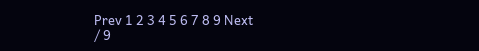Prev 1 2 3 4 5 6 7 8 9 Next
/ 9